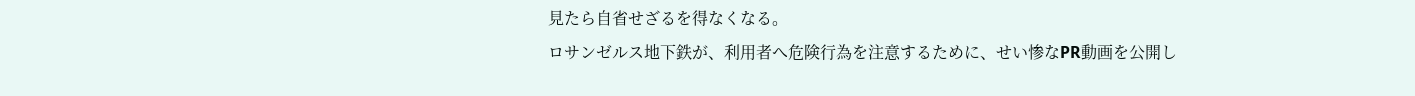見たら自省せざるを得なくなる。
ロサンゼルス地下鉄が、利用者へ危険行為を注意するために、せい惨なPR動画を公開し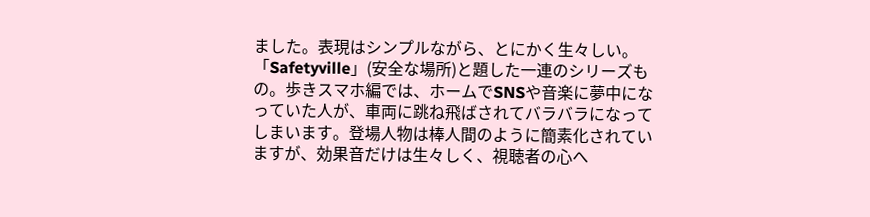ました。表現はシンプルながら、とにかく生々しい。
「Safetyville」(安全な場所)と題した一連のシリーズもの。歩きスマホ編では、ホームでSNSや音楽に夢中になっていた人が、車両に跳ね飛ばされてバラバラになってしまいます。登場人物は棒人間のように簡素化されていますが、効果音だけは生々しく、視聴者の心へ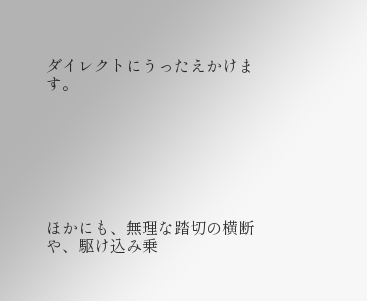ダイレクトにうったえかけます。







ほかにも、無理な踏切の横断や、駆け込み乗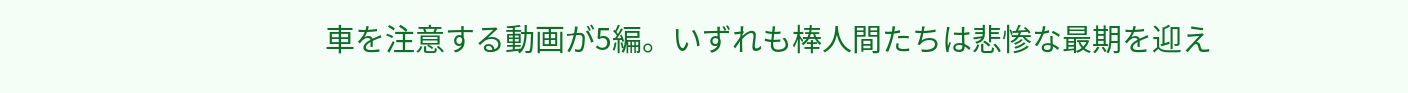車を注意する動画が5編。いずれも棒人間たちは悲惨な最期を迎え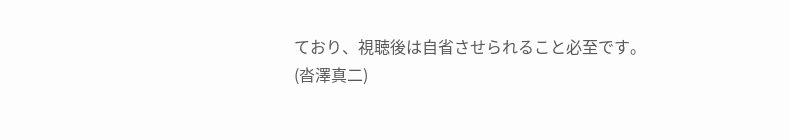ており、視聴後は自省させられること必至です。
(沓澤真二)